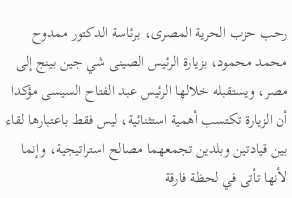رحب حزب الحرية المصرى، برئاسة الدكتور ممدوح محمد محمود، بزيارة الرئيس الصينى شي جين بينج إلى مصر، ويستقبله خلالها الرئيس عبد الفتاح السيسى مؤكدا أن الزيارة تكتسب أهمية استثنائية، ليس فقط باعتبارها لقاء بين قيادتين وبلدين تجمعهما مصالح استراتيجية، وإنما لأنها تأتى في لحظة فارقة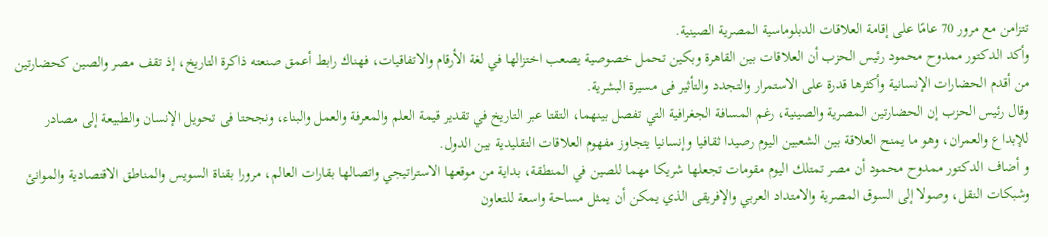تتزامن مع مرور 70 عامًا على إقامة العلاقات الدبلوماسية المصرية الصينية.
وأكد الدكتور ممدوح محمود رئيس الحزب أن العلاقات بين القاهرة وبكين تحمل خصوصية يصعب اختزالها في لغة الأرقام والاتفاقيات، فهناك رابط أعمق صنعته ذاكرة التاريخ، إذ تقف مصر والصين كحضارتين من أقدم الحضارات الإنسانية وأكثرها قدرة على الاستمرار والتجدد والتأثير فى مسيرة البشرية.
وقال رئيس الحزب إن الحضارتين المصرية والصينية، رغم المسافة الجغرافية التي تفصل بينهما، التقتا عبر التاريخ في تقدير قيمة العلم والمعرفة والعمل والبناء، ونجحتا فى تحويل الإنسان والطبيعة إلى مصادر للإبداع والعمران، وهو ما يمنح العلاقة بين الشعبين اليوم رصيدا ثقافيا وإنسانيا يتجاوز مفهوم العلاقات التقليدية بين الدول.
و أضاف الدكتور ممدوح محمود أن مصر تمتلك اليوم مقومات تجعلها شريكا مهما للصين في المنطقة، بداية من موقعها الاستراتيجي واتصالها بقارات العالم، مرورا بقناة السويس والمناطق الاقتصادية والموانئ وشبكات النقل، وصولا إلى السوق المصرية والامتداد العربي والإفريقى الذي يمكن أن يمثل مساحة واسعة للتعاون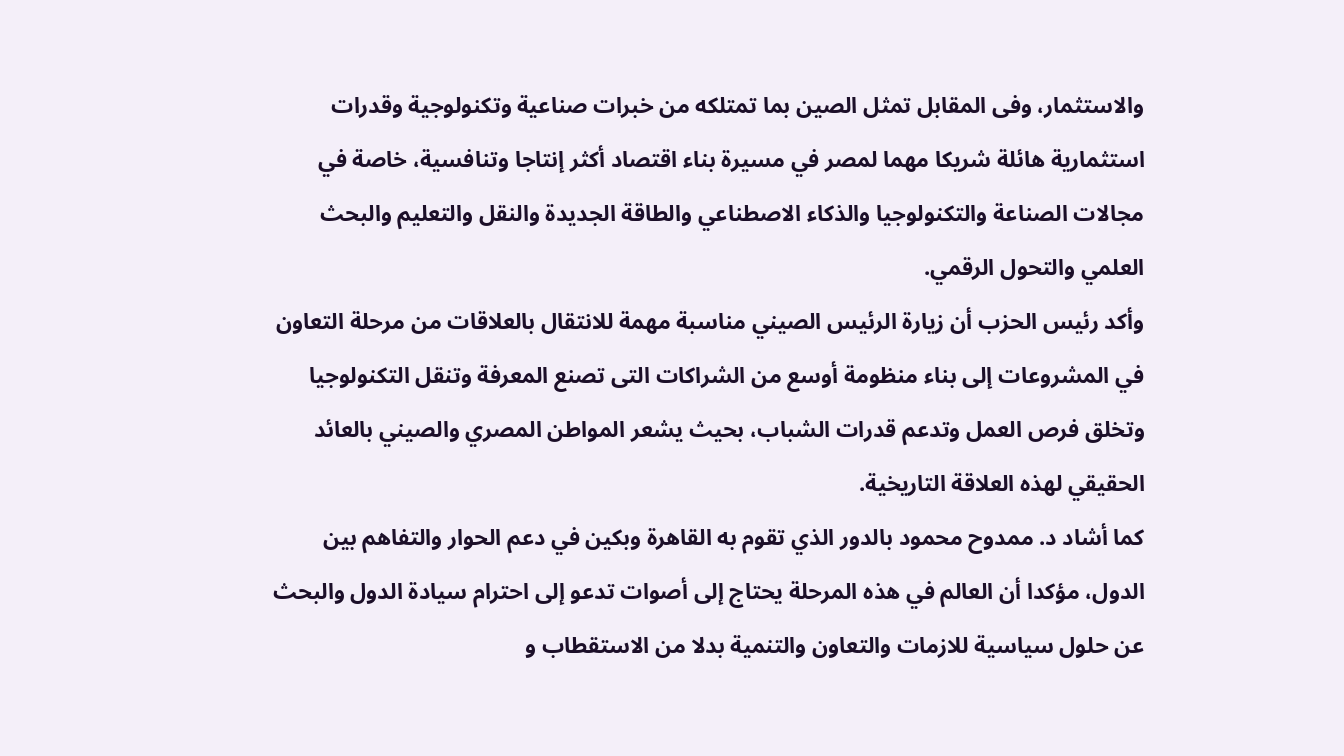والاستثمار، وفى المقابل تمثل الصين بما تمتلكه من خبرات صناعية وتكنولوجية وقدرات استثمارية هائلة شريكا مهما لمصر في مسيرة بناء اقتصاد أكثر إنتاجا وتنافسية، خاصة في مجالات الصناعة والتكنولوجيا والذكاء الاصطناعي والطاقة الجديدة والنقل والتعليم والبحث العلمي والتحول الرقمي.
وأكد رئيس الحزب أن زيارة الرئيس الصيني مناسبة مهمة للانتقال بالعلاقات من مرحلة التعاون في المشروعات إلى بناء منظومة أوسع من الشراكات التى تصنع المعرفة وتنقل التكنولوجيا وتخلق فرص العمل وتدعم قدرات الشباب، بحيث يشعر المواطن المصري والصيني بالعائد الحقيقي لهذه العلاقة التاريخية.
كما أشاد د. ممدوح محمود بالدور الذي تقوم به القاهرة وبكين في دعم الحوار والتفاهم بين الدول، مؤكدا أن العالم في هذه المرحلة يحتاج إلى أصوات تدعو إلى احترام سيادة الدول والبحث عن حلول سياسية للازمات والتعاون والتنمية بدلا من الاستقطاب و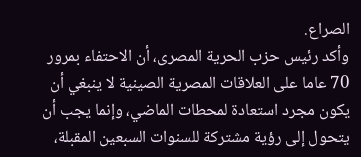الصراع.
وأكد رئيس حزب الحرية المصرى، أن الاحتفاء بمرور 70 عاما على العلاقات المصرية الصينية لا ينبغي أن يكون مجرد استعادة لمحطات الماضي، وإنما يجب أن يتحول إلى رؤية مشتركة للسنوات السبعين المقبلة،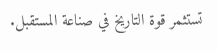تستثمر قوة التاريخ في صناعة المستقبل.